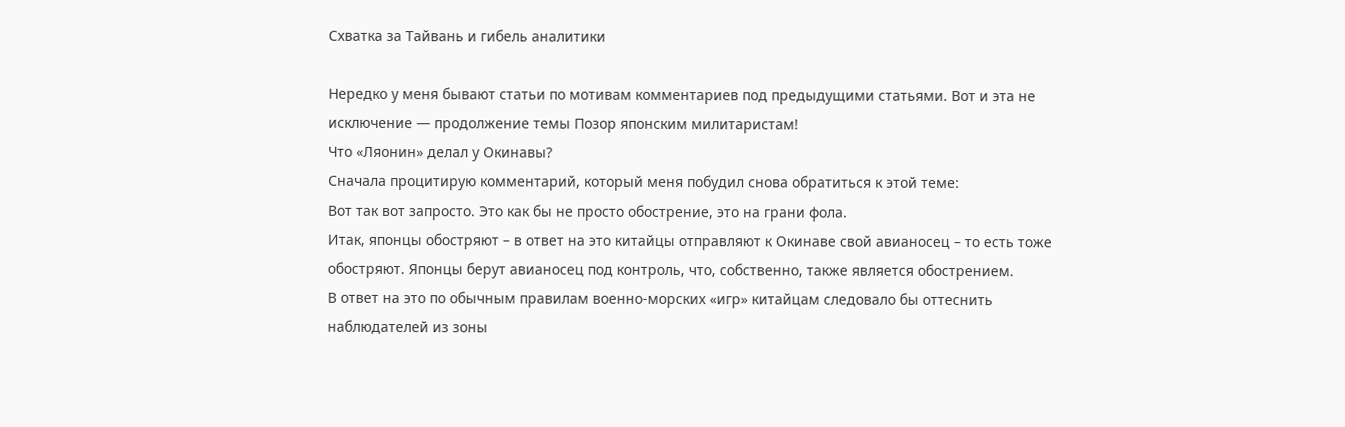Схватка за Тайвань и гибель аналитики

Нередко у меня бывают статьи по мотивам комментариев под предыдущими статьями. Вот и эта не исключение — продолжение темы Позор японским милитаристам!
Что «Ляонин» делал у Окинавы?
Сначала процитирую комментарий, который меня побудил снова обратиться к этой теме:
Вот так вот запросто. Это как бы не просто обострение, это на грани фола.
Итак, японцы обостряют – в ответ на это китайцы отправляют к Окинаве свой авианосец – то есть тоже обостряют. Японцы берут авианосец под контроль, что, собственно, также является обострением.
В ответ на это по обычным правилам военно-морских «игр» китайцам следовало бы оттеснить наблюдателей из зоны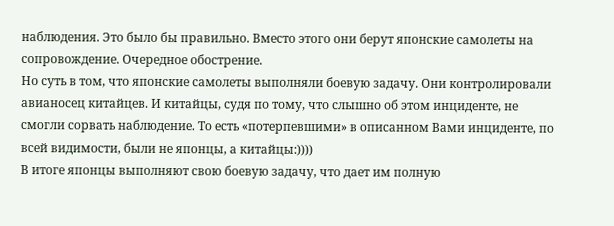наблюдения. Это было бы правильно. Вместо этого они берут японские самолеты на сопровождение. Очередное обострение.
Но суть в том, что японские самолеты выполняли боевую задачу. Они контролировали авианосец китайцев. И китайцы, судя по тому, что слышно об этом инциденте, не смогли сорвать наблюдение. То есть «потерпевшими» в описанном Вами инциденте, по всей видимости, были не японцы, а китайцы:))))
В итоге японцы выполняют свою боевую задачу, что дает им полную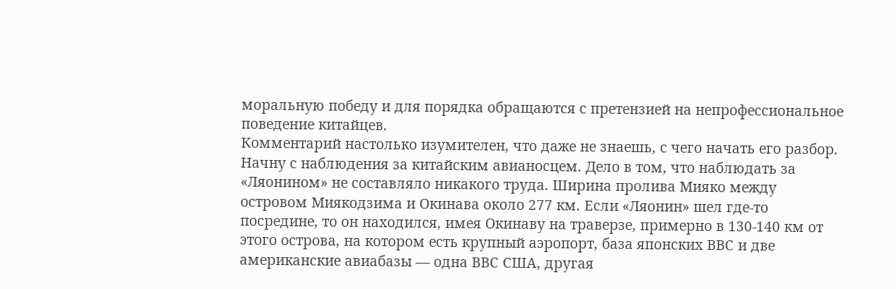моральную победу и для порядка обращаются с претензией на непрофессиональное поведение китайцев.
Комментарий настолько изумителен, что даже не знаешь, с чего начать его разбор.
Начну с наблюдения за китайским авианосцем. Дело в том, что наблюдать за «Ляонином» не составляло никакого труда. Ширина пролива Мияко между островом Миякодзима и Окинава около 277 км. Если «Ляонин» шел где-то посредине, то он находился, имея Окинаву на траверзе, примерно в 130-140 км от этого острова, на котором есть крупный аэропорт, база японских ВВС и две американские авиабазы — одна ВВС США, другая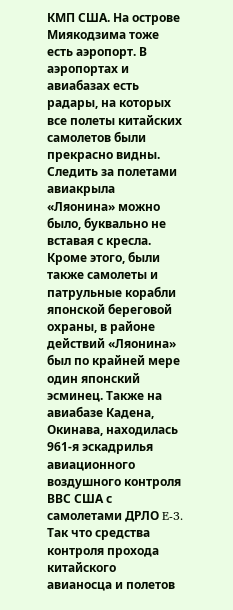КМП США. На острове Миякодзима тоже есть аэропорт. В аэропортах и авиабазах есть радары, на которых все полеты китайских самолетов были прекрасно видны. Следить за полетами авиакрыла «Ляонина» можно было, буквально не вставая с кресла.
Кроме этого, были также самолеты и патрульные корабли японской береговой охраны, в районе действий «Ляонина» был по крайней мере один японский эсминец. Также на авиабазе Кадена, Окинава, находилась 961-я эскадрилья авиационного воздушного контроля ВВС США с самолетами ДРЛО E-3.
Так что средства контроля прохода китайского авианосца и полетов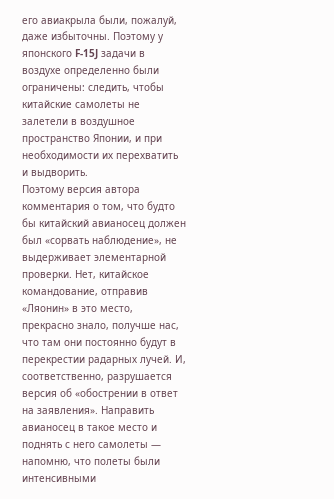его авиакрыла были, пожалуй, даже избыточны. Поэтому у японского F-15J задачи в воздухе определенно были ограничены: следить, чтобы китайские самолеты не залетели в воздушное пространство Японии, и при необходимости их перехватить и выдворить.
Поэтому версия автора комментария о том, что будто бы китайский авианосец должен был «сорвать наблюдение», не выдерживает элементарной проверки. Нет, китайское командование, отправив «Ляонин» в это место, прекрасно знало, получше нас, что там они постоянно будут в перекрестии радарных лучей. И, соответственно, разрушается версия об «обострении в ответ на заявления». Направить авианосец в такое место и поднять с него самолеты — напомню, что полеты были интенсивными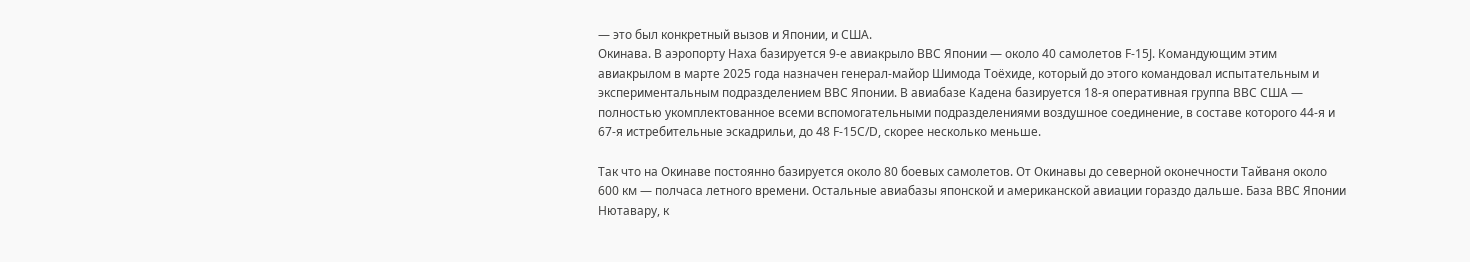— это был конкретный вызов и Японии, и США.
Окинава. В аэропорту Наха базируется 9-е авиакрыло ВВС Японии — около 40 самолетов F-15J. Командующим этим авиакрылом в марте 2025 года назначен генерал-майор Шимода Тоёхиде, который до этого командовал испытательным и экспериментальным подразделением ВВС Японии. В авиабазе Кадена базируется 18-я оперативная группа ВВС США — полностью укомплектованное всеми вспомогательными подразделениями воздушное соединение, в составе которого 44-я и 67-я истребительные эскадрильи, до 48 F-15C/D, скорее несколько меньше.

Так что на Окинаве постоянно базируется около 80 боевых самолетов. От Окинавы до северной оконечности Тайваня около 600 км — полчаса летного времени. Остальные авиабазы японской и американской авиации гораздо дальше. База ВВС Японии Нютавару, к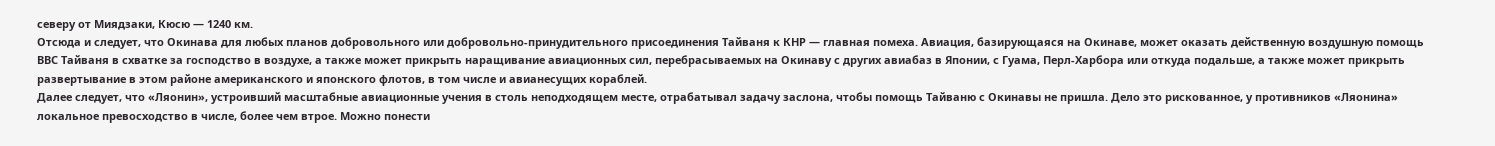северу от Миядзаки, Кюсю — 1240 км.
Отсюда и следует, что Окинава для любых планов добровольного или добровольно-принудительного присоединения Тайваня к КНР — главная помеха. Авиация, базирующаяся на Окинаве, может оказать действенную воздушную помощь ВВС Тайваня в схватке за господство в воздухе, а также может прикрыть наращивание авиационных сил, перебрасываемых на Окинаву с других авиабаз в Японии, с Гуама, Перл-Харбора или откуда подальше, а также может прикрыть развертывание в этом районе американского и японского флотов, в том числе и авианесущих кораблей.
Далее следует, что «Ляонин», устроивший масштабные авиационные учения в столь неподходящем месте, отрабатывал задачу заслона, чтобы помощь Тайваню с Окинавы не пришла. Дело это рискованное, у противников «Ляонина» локальное превосходство в числе, более чем втрое. Можно понести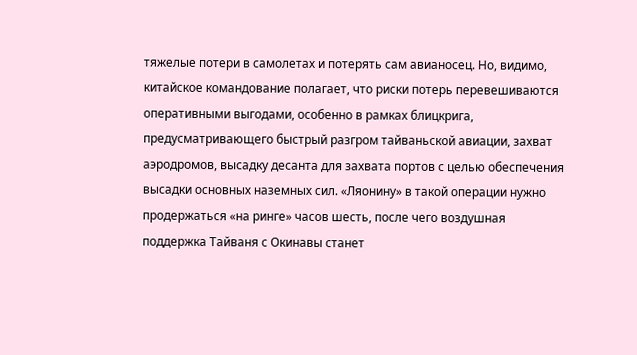тяжелые потери в самолетах и потерять сам авианосец. Но, видимо, китайское командование полагает, что риски потерь перевешиваются оперативными выгодами, особенно в рамках блицкрига, предусматривающего быстрый разгром тайваньской авиации, захват аэродромов, высадку десанта для захвата портов с целью обеспечения высадки основных наземных сил. «Ляонину» в такой операции нужно продержаться «на ринге» часов шесть, после чего воздушная поддержка Тайваня с Окинавы станет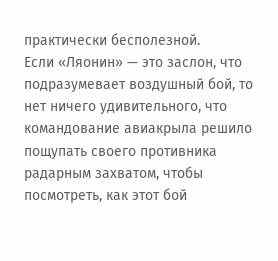практически бесполезной.
Если «Ляонин» — это заслон, что подразумевает воздушный бой, то нет ничего удивительного, что командование авиакрыла решило пощупать своего противника радарным захватом, чтобы посмотреть, как этот бой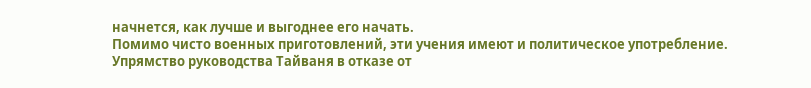начнется, как лучше и выгоднее его начать.
Помимо чисто военных приготовлений, эти учения имеют и политическое употребление. Упрямство руководства Тайваня в отказе от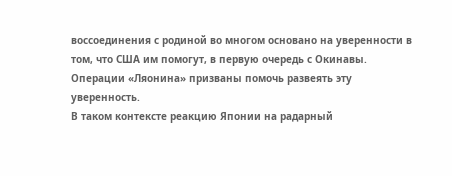воссоединения с родиной во многом основано на уверенности в том, что США им помогут, в первую очередь с Окинавы. Операции «Ляонина» призваны помочь развеять эту уверенность.
В таком контексте реакцию Японии на радарный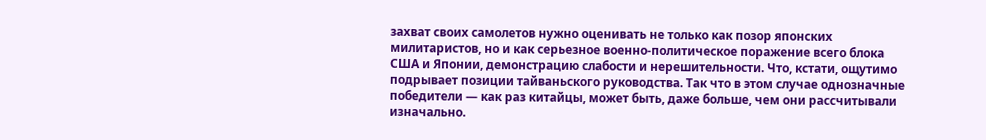захват своих самолетов нужно оценивать не только как позор японских милитаристов, но и как серьезное военно-политическое поражение всего блока США и Японии, демонстрацию слабости и нерешительности. Что, кстати, ощутимо подрывает позиции тайваньского руководства. Так что в этом случае однозначные победители — как раз китайцы, может быть, даже больше, чем они рассчитывали изначально.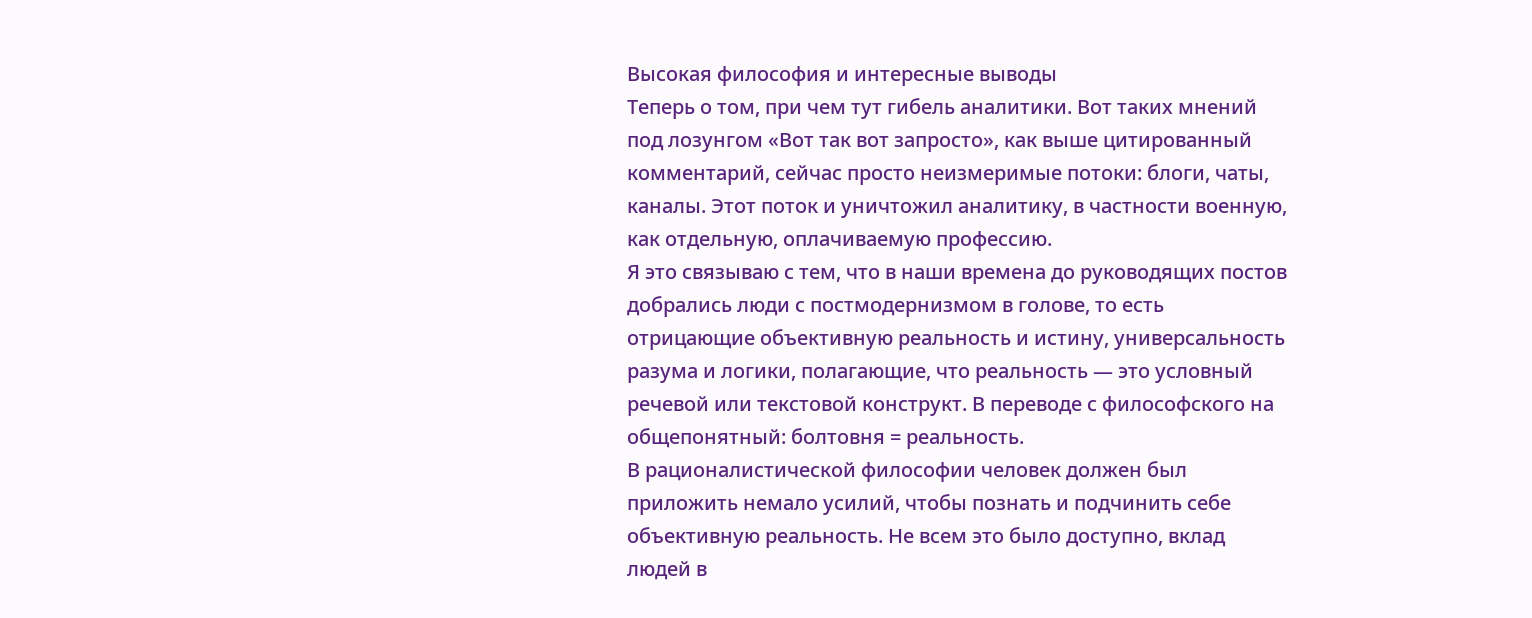Высокая философия и интересные выводы
Теперь о том, при чем тут гибель аналитики. Вот таких мнений под лозунгом «Вот так вот запросто», как выше цитированный комментарий, сейчас просто неизмеримые потоки: блоги, чаты, каналы. Этот поток и уничтожил аналитику, в частности военную, как отдельную, оплачиваемую профессию.
Я это связываю с тем, что в наши времена до руководящих постов добрались люди с постмодернизмом в голове, то есть отрицающие объективную реальность и истину, универсальность разума и логики, полагающие, что реальность — это условный речевой или текстовой конструкт. В переводе с философского на общепонятный: болтовня = реальность.
В рационалистической философии человек должен был приложить немало усилий, чтобы познать и подчинить себе объективную реальность. Не всем это было доступно, вклад людей в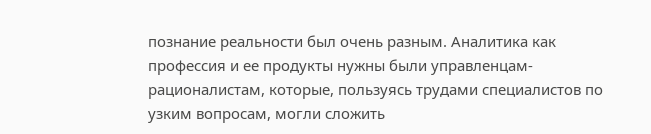познание реальности был очень разным. Аналитика как профессия и ее продукты нужны были управленцам-рационалистам, которые, пользуясь трудами специалистов по узким вопросам, могли сложить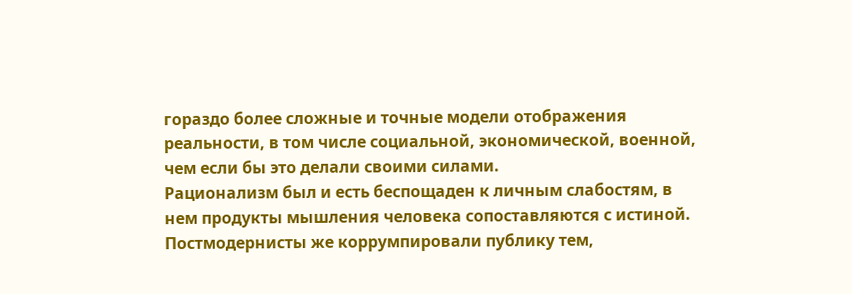гораздо более сложные и точные модели отображения реальности, в том числе социальной, экономической, военной, чем если бы это делали своими силами.
Рационализм был и есть беспощаден к личным слабостям, в нем продукты мышления человека сопоставляются с истиной. Постмодернисты же коррумпировали публику тем,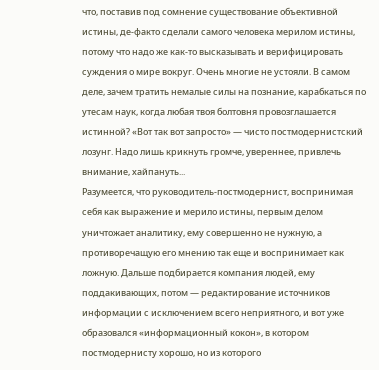что, поставив под сомнение существование объективной истины, де-факто сделали самого человека мерилом истины, потому что надо же как-то высказывать и верифицировать суждения о мире вокруг. Очень многие не устояли. В самом деле, зачем тратить немалые силы на познание, карабкаться по утесам наук, когда любая твоя болтовня провозглашается истинной? «Вот так вот запросто» — чисто постмодернистский лозунг. Надо лишь крикнуть громче, увереннее, привлечь внимание, хайпануть...
Разумеется, что руководитель-постмодернист, воспринимая себя как выражение и мерило истины, первым делом уничтожает аналитику, ему совершенно не нужную, а противоречащую его мнению так еще и воспринимает как ложную. Дальше подбирается компания людей, ему поддакивающих, потом — редактирование источников информации с исключением всего неприятного, и вот уже образовался «информационный кокон», в котором постмодернисту хорошо, но из которого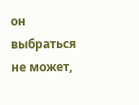он выбраться не может,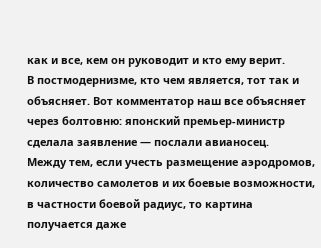как и все, кем он руководит и кто ему верит.
В постмодернизме, кто чем является, тот так и объясняет. Вот комментатор наш все объясняет через болтовню: японский премьер-министр сделала заявление — послали авианосец.
Между тем, если учесть размещение аэродромов, количество самолетов и их боевые возможности, в частности боевой радиус, то картина получается даже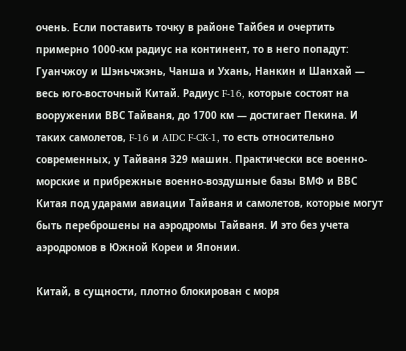очень. Если поставить точку в районе Тайбея и очертить примерно 1000-км радиус на континент, то в него попадут: Гуанчжоу и Шэньчжэнь, Чанша и Ухань, Нанкин и Шанхай — весь юго-восточный Китай. Радиус F-16, которые состоят на вооружении ВВС Тайваня, до 1700 км — достигает Пекина. И таких самолетов, F-16 и AIDC F-CK-1, то есть относительно современных, у Тайваня 329 машин. Практически все военно-морские и прибрежные военно-воздушные базы ВМФ и ВВС Китая под ударами авиации Тайваня и самолетов, которые могут быть переброшены на аэродромы Тайваня. И это без учета аэродромов в Южной Кореи и Японии.

Китай, в сущности, плотно блокирован с моря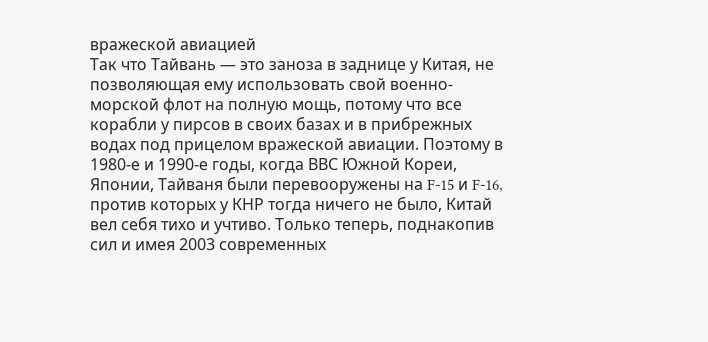вражеской авиацией
Так что Тайвань — это заноза в заднице у Китая, не позволяющая ему использовать свой военно-морской флот на полную мощь, потому что все корабли у пирсов в своих базах и в прибрежных водах под прицелом вражеской авиации. Поэтому в 1980-е и 1990-е годы, когда ВВС Южной Кореи, Японии, Тайваня были перевооружены на F-15 и F-16, против которых у КНР тогда ничего не было, Китай вел себя тихо и учтиво. Только теперь, поднакопив сил и имея 2003 современных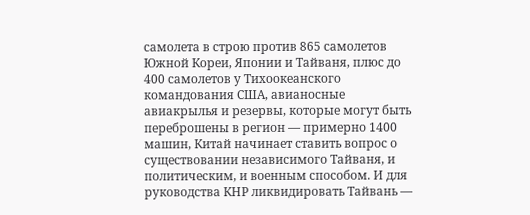самолета в строю против 865 самолетов Южной Кореи, Японии и Тайваня, плюс до 400 самолетов у Тихоокеанского командования США, авианосные авиакрылья и резервы, которые могут быть переброшены в регион — примерно 1400 машин, Китай начинает ставить вопрос о существовании независимого Тайваня, и политическим, и военным способом. И для руководства КНР ликвидировать Тайвань —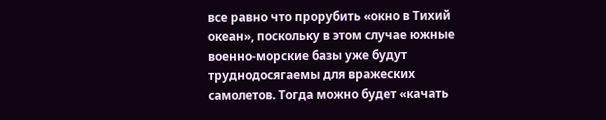все равно что прорубить «окно в Тихий океан», поскольку в этом случае южные военно-морские базы уже будут труднодосягаемы для вражеских самолетов. Тогда можно будет «качать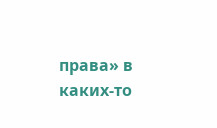права» в каких-то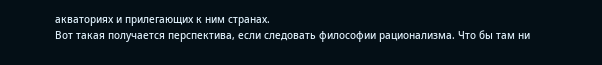акваториях и прилегающих к ним странах.
Вот такая получается перспектива, если следовать философии рационализма. Что бы там ни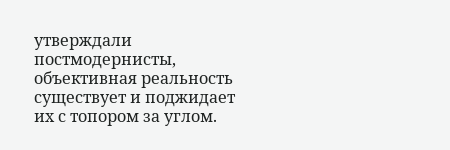утверждали постмодернисты, объективная реальность существует и поджидает их с топором за углом.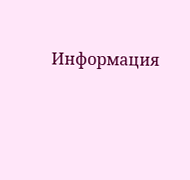Информация